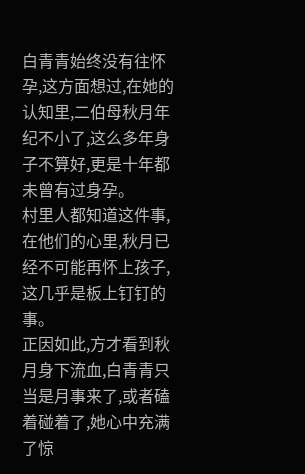白青青始终没有往怀孕,这方面想过,在她的认知里,二伯母秋月年纪不小了,这么多年身子不算好,更是十年都未曾有过身孕。
村里人都知道这件事,在他们的心里,秋月已经不可能再怀上孩子,这几乎是板上钉钉的事。
正因如此,方才看到秋月身下流血,白青青只当是月事来了,或者磕着碰着了,她心中充满了惊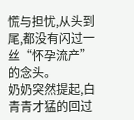慌与担忧,从头到尾,都没有闪过一丝“怀孕流产”的念头。
奶奶突然提起,白青青才猛的回过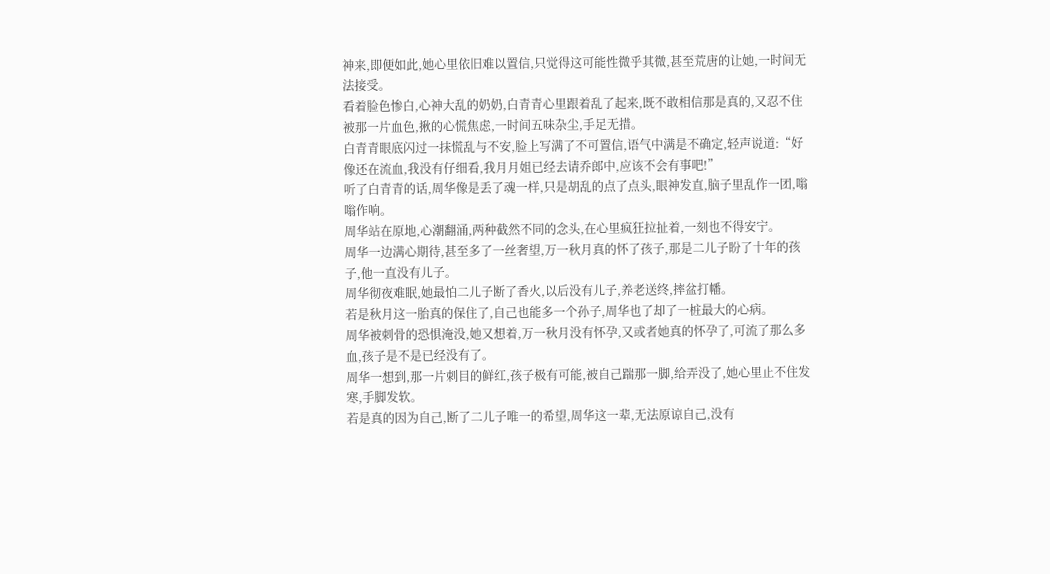神来,即便如此,她心里依旧难以置信,只觉得这可能性微乎其微,甚至荒唐的让她,一时间无法接受。
看着脸色惨白,心神大乱的奶奶,白青青心里跟着乱了起来,既不敢相信那是真的,又忍不住被那一片血色,揪的心慌焦虑,一时间五味杂尘,手足无措。
白青青眼底闪过一抹慌乱与不安,脸上写满了不可置信,语气中满是不确定,轻声说道:“好像还在流血,我没有仔细看,我月月姐已经去请乔郎中,应该不会有事吧!”
听了白青青的话,周华像是丢了魂一样,只是胡乱的点了点头,眼神发直,脑子里乱作一团,嗡嗡作响。
周华站在原地,心潮翻涌,两种截然不同的念头,在心里疯狂拉扯着,一刻也不得安宁。
周华一边满心期待,甚至多了一丝奢望,万一秋月真的怀了孩子,那是二儿子盼了十年的孩子,他一直没有儿子。
周华彻夜难眠,她最怕二儿子断了香火,以后没有儿子,养老送终,摔盆打幡。
若是秋月这一胎真的保住了,自己也能多一个孙子,周华也了却了一桩最大的心病。
周华被刺骨的恐惧淹没,她又想着,万一秋月没有怀孕,又或者她真的怀孕了,可流了那么多血,孩子是不是已经没有了。
周华一想到,那一片刺目的鲜红,孩子极有可能,被自己踹那一脚,给弄没了,她心里止不住发寒,手脚发软。
若是真的因为自己,断了二儿子唯一的希望,周华这一辈,无法原谅自己,没有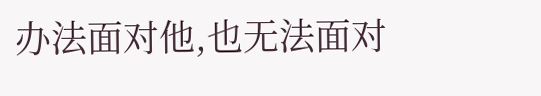办法面对他,也无法面对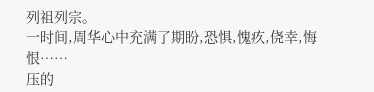列祖列宗。
一时间,周华心中充满了期盼,恐惧,愧疚,侥幸,悔恨……
压的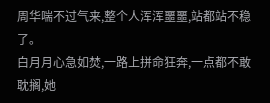周华喘不过气来,整个人浑浑噩噩,站都站不稳了。
白月月心急如焚,一路上拼命狂奔,一点都不敢耽搁,她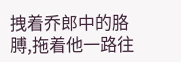拽着乔郎中的胳膊,拖着他一路往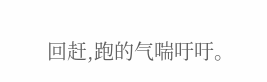回赶,跑的气喘吁吁。